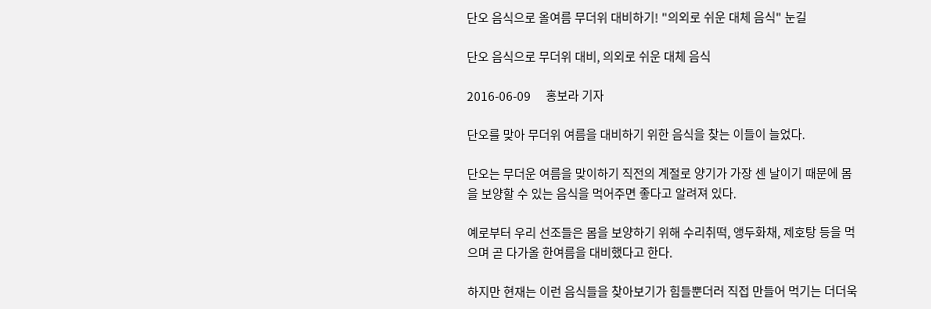단오 음식으로 올여름 무더위 대비하기! "의외로 쉬운 대체 음식" 눈길

단오 음식으로 무더위 대비, 의외로 쉬운 대체 음식

2016-06-09     홍보라 기자

단오를 맞아 무더위 여름을 대비하기 위한 음식을 찾는 이들이 늘었다.

단오는 무더운 여름을 맞이하기 직전의 계절로 양기가 가장 센 날이기 때문에 몸을 보양할 수 있는 음식을 먹어주면 좋다고 알려져 있다.

예로부터 우리 선조들은 몸을 보양하기 위해 수리취떡, 앵두화채, 제호탕 등을 먹으며 곧 다가올 한여름을 대비했다고 한다.

하지만 현재는 이런 음식들을 찾아보기가 힘들뿐더러 직접 만들어 먹기는 더더욱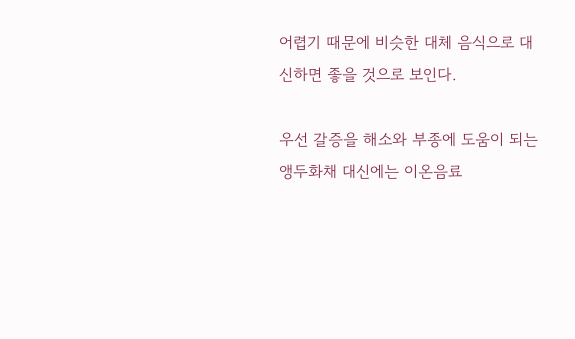어렵기 때문에 비슷한 대체 음식으로 대신하면 좋을 것으로 보인다.

우선 갈증을 해소와 부종에 도움이 되는 앵두화채 대신에는 이온음료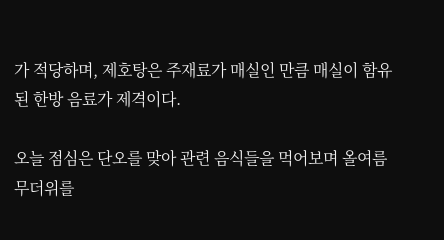가 적당하며, 제호탕은 주재료가 매실인 만큼 매실이 함유된 한방 음료가 제격이다.

오늘 점심은 단오를 맞아 관련 음식들을 먹어보며 올여름 무더위를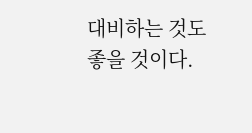대비하는 것도 좋을 것이다.